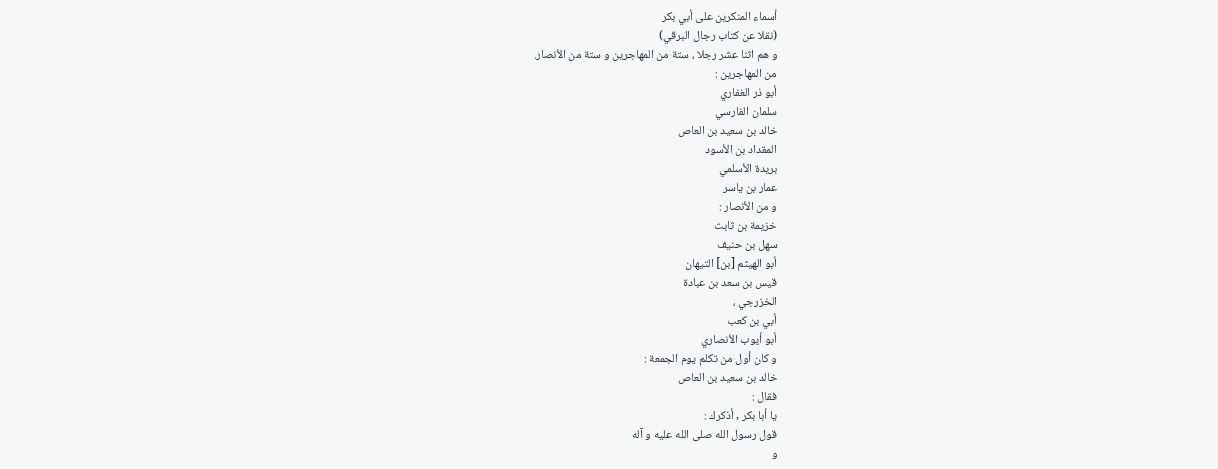أسماء المنكرين على أبي بكر
(نقلا عن كتاب رجال البرقي)
و هم اثنا عشر رجلا ، ستة من المهاجرين و ستة من الأنصار.
من المهاجرين :
أبو ذر الغفاري
سلمان الفارسي
خالد بن سعيد بن العاص
المقداد بن الأسود
بريدة الأسلمي
عمار بن ياسر
و من الأنصار :
خزيمة بن ثابت
سهل بن حنيف
أبو الهيثم [بن] التيهان
قيس بن سعد بن عبادة
الخزرجي ،
أبي بن كعب
أبو أيوب الأنصاري
و كان أول من تكلم يوم الجمعة :
خالد بن سعيد بن العاص
فقال :
يا أبا بكر , أذكرك :
قول رسول الله صلى الله عليه و آله
و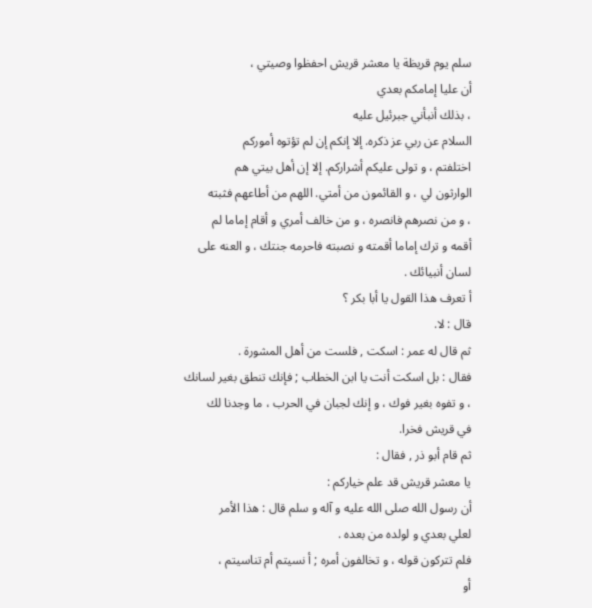سلم يوم قريظة يا معشر قريش احفظوا وصيتي ،
أن عليا إمامكم بعدي
، بذلك أنبأني جبرئيل عليه
السلام عن ربي عز ذكره. إلا إنكم إن لم تؤتوه أموركم
اختلفتم ، و تولى عليكم أشراركم. إلا إن أهل بيتي هم
الوارثون لي ، و القائمون من أمتي. اللهم من أطاعهم فثبته
، و من نصرهم فانصره ، و من خالف أمري و أقام إماما لم
أقمه و ترك إماما أقمته و نصبته فاحرمه جنتك ، و العنه على
لسان أنبيائك .
أ تعرف هذا القول يا أبا بكر ؟
قال : لا.
ثم قال له عمر : اسكت , فلست من أهل المشورة .
فقال : بل اسكت أنت يا ابن الخطاب ; فإنك تنطق بغير لسانك
، و تفوه بغير فوك ، و إنك لجبان في الحرب ، ما وجدنا لك
في قريش فخرا.
ثم قام أبو ذر , فقال :
يا معشر قريش قد علم خياركم :
أن رسول الله صلى الله عليه و آله و سلم قال : هذا الأمر
لعلي بعدي و لولده من بعده .
فلم تتركون قوله ، و تخالفون أمره ; أ نسيتم أم تناسيتم ،
أو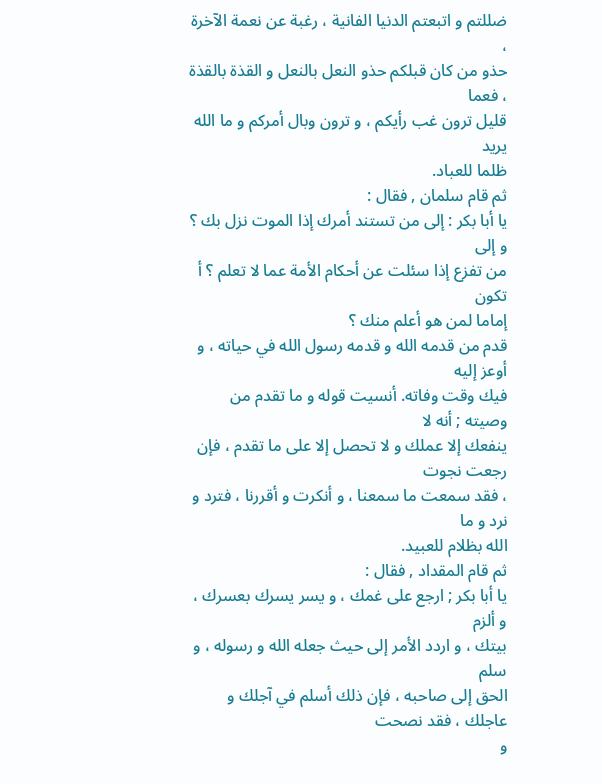ضللتم و اتبعتم الدنيا الفانية ، رغبة عن نعمة الآخرة ،
حذو من كان قبلكم حذو النعل بالنعل و القذة بالقذة ، فعما
قليل ترون غب رأيكم ، و ترون وبال أمركم و ما الله يريد
ظلما للعباد.
ثم قام سلمان , فقال :
يا أبا بكر : إلى من تستند أمرك إذا الموت نزل بك ؟ و إلى
من تفزع إذا سئلت عن أحكام الأمة عما لا تعلم ؟ أ تكون
إماما لمن هو أعلم منك ؟
قدم من قدمه الله و قدمه رسول الله في حياته ، و أوعز إليه
فيك وقت وفاته. أنسيت قوله و ما تقدم من وصيته ; أنه لا
ينفعك إلا عملك و لا تحصل إلا على ما تقدم ، فإن رجعت نجوت
، فقد سمعت ما سمعنا ، و أنكرت و أقررنا ، فترد و نرد و ما
الله بظلام للعبيد.
ثم قام المقداد , فقال :
يا أبا بكر ; ارجع على غمك ، و يسر يسرك بعسرك ، و ألزم
بيتك ، و اردد الأمر إلى حيث جعله الله و رسوله ، و سلم
الحق إلى صاحبه ، فإن ذلك أسلم في آجلك و عاجلك ، فقد نصحت
و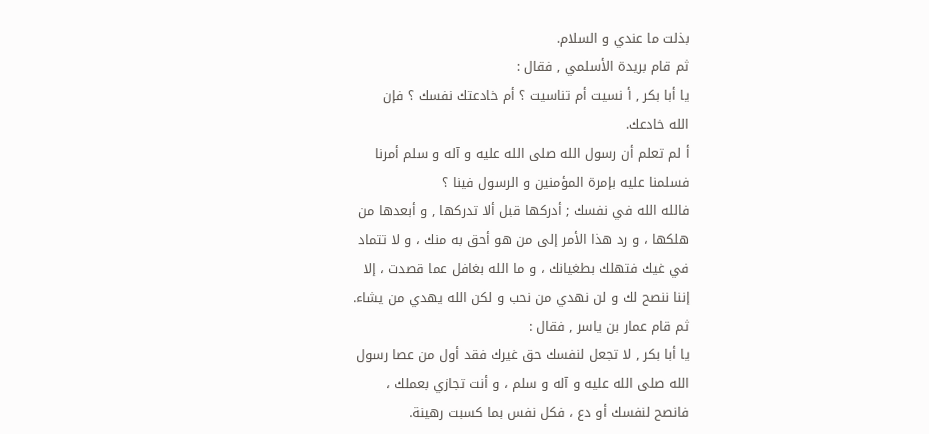بذلت ما عندي و السلام.
ثم قام بريدة الأسلمي , فقال :
يا أبا بكر , أ نسيت أم تناسيت ؟ أم خادعتك نفسك ؟ فإن
الله خادعك.
أ لم تعلم أن رسول الله صلى الله عليه و آله و سلم أمرنا
فسلمنا عليه بإمرة المؤمنين و الرسول فينا ؟
فالله الله في نفسك ; أدركها قبل ألا تدركها , و أبعدها من
هلكها ، و رد هذا الأمر إلى من هو أحق به منك ، و لا تتماد
في غيك فتهلك بطغيانك ، و ما الله بغافل عما قصدت ، إلا
إننا ننصح لك و لن نهدي من نحب و لكن الله يهدي من يشاء.
ثم قام عمار بن ياسر , فقال :
يا أبا بكر , لا تجعل لنفسك حق غيرك فقد أول من عصا رسول
الله صلى الله عليه و آله و سلم ، و أنت تجازي بعملك ،
فانصح لنفسك أو دع ، فكل نفس بما كسبت رهينة.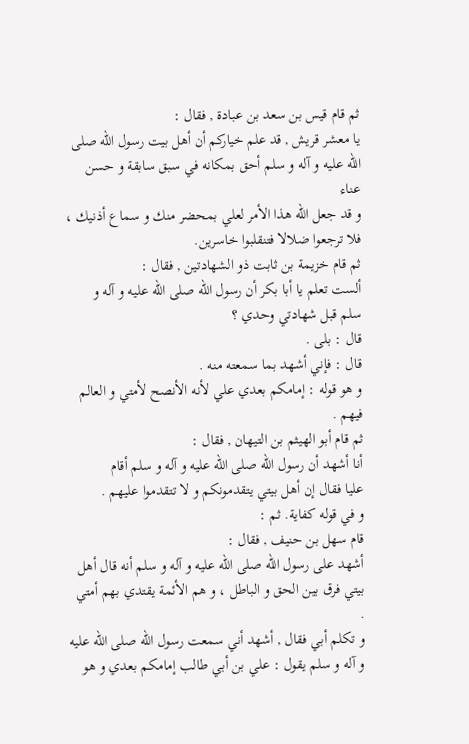ثم قام قيس بن سعد بن عبادة , فقال :
يا معشر قريش , قد علم خياركم أن أهل بيت رسول الله صلى
الله عليه و آله و سلم أحق بمكانه في سبق سابقة و حسن عناء
و قد جعل الله هذا الأمر لعلي بمحضر منك و سماع أذنيك ،
فلا ترجعوا ضلالا فتنقلبوا خاسرين.
ثم قام خزيمة بن ثابت ذو الشهادتين , فقال :
ألست تعلم يا أبا بكر أن رسول الله صلى الله عليه و آله و
سلم قبل شهادتي وحدي ؟
قال : بلى .
قال : فإني أشهد بما سمعته منه .
و هو قوله : إمامكم بعدي علي لأنه الأنصح لأمتي و العالم
فيهم .
ثم قام أبو الهيثم بن التيهان , فقال :
أنا أشهد أن رسول الله صلى الله عليه و آله و سلم أقام
عليا فقال إن أهل بيتي يتقدمونكم و لا تتقدموا عليهم .
و في قوله كفاية. ثم :
قام سهل بن حنيف , فقال :
أشهد على رسول الله صلى الله عليه و آله و سلم أنه قال أهل
بيتي فرق بين الحق و الباطل ، و هم الأئمة يقتدي بهم أمتي
.
و تكلم أبي فقال , أشهد أني سمعت رسول الله صلى الله عليه
و آله و سلم يقول : علي بن أبي طالب إمامكم بعدي و هو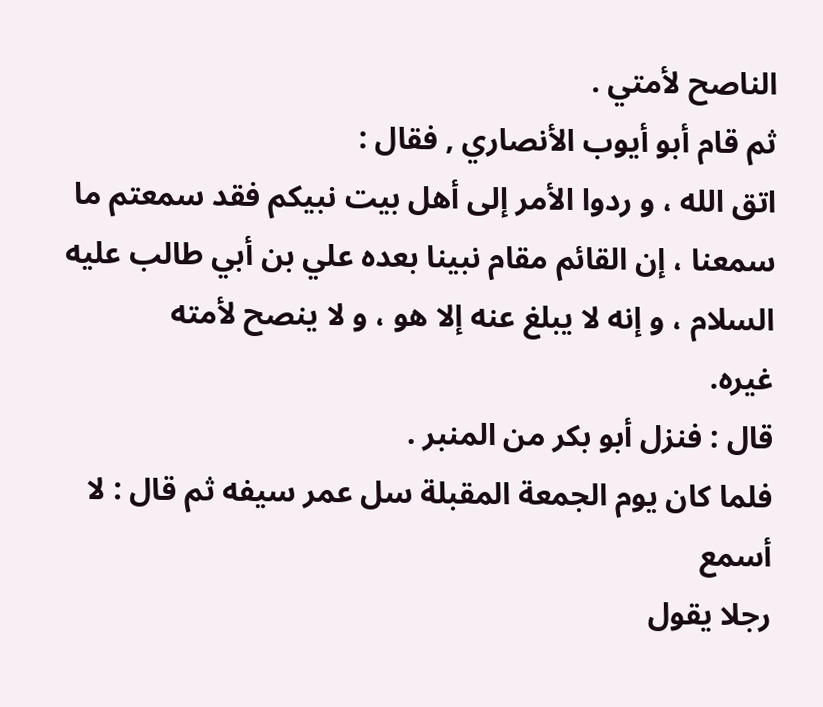الناصح لأمتي .
ثم قام أبو أيوب الأنصاري , فقال :
اتق الله ، و ردوا الأمر إلى أهل بيت نبيكم فقد سمعتم ما
سمعنا ، إن القائم مقام نبينا بعده علي بن أبي طالب عليه
السلام ، و إنه لا يبلغ عنه إلا هو ، و لا ينصح لأمته
غيره.
قال : فنزل أبو بكر من المنبر .
فلما كان يوم الجمعة المقبلة سل عمر سيفه ثم قال : لا أسمع
رجلا يقول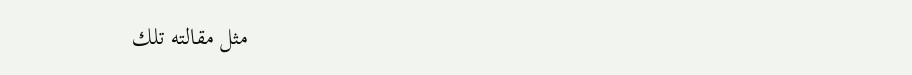مثل مقالته تلك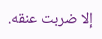إلا ضربت عنقه.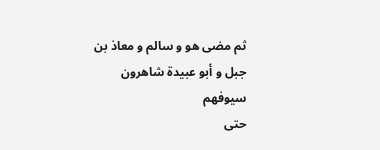ثم مضى هو و سالم و معاذ بن جبل و أبو عبيدة شاهرون سيوفهم
حتى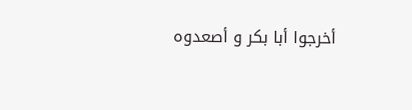أخرجوا أبا بكر و أصعدوه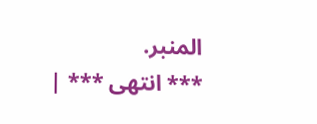المنبر.
*** انتهى *** |